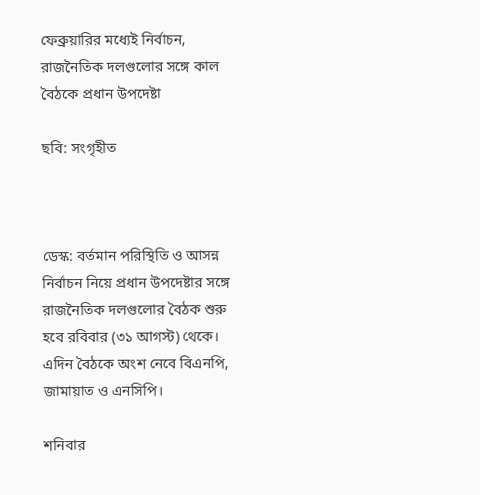ফেব্রুয়ারির মধ্যেই নির্বাচন, রাজনৈতিক দলগুলোর সঙ্গে কাল বৈঠকে প্রধান উপদেষ্টা

ছবি: সংগৃহীত



ডেস্ক: বর্তমান পরিস্থিতি ও আসন্ন নির্বাচন নিয়ে প্রধান উপদেষ্টার সঙ্গে রাজনৈতিক দলগুলোর বৈঠক শুরু হবে রবিবার (৩১ আগস্ট) থেকে। এদিন বৈঠকে অংশ নেবে বিএনপি, জামায়াত ও এনসিপি।

শনিবার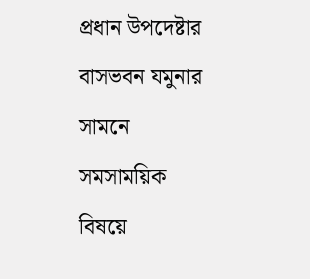প্রধান উপদেষ্টার বাসভবন যমুনার সামনে সমসাময়িক বিষয়ে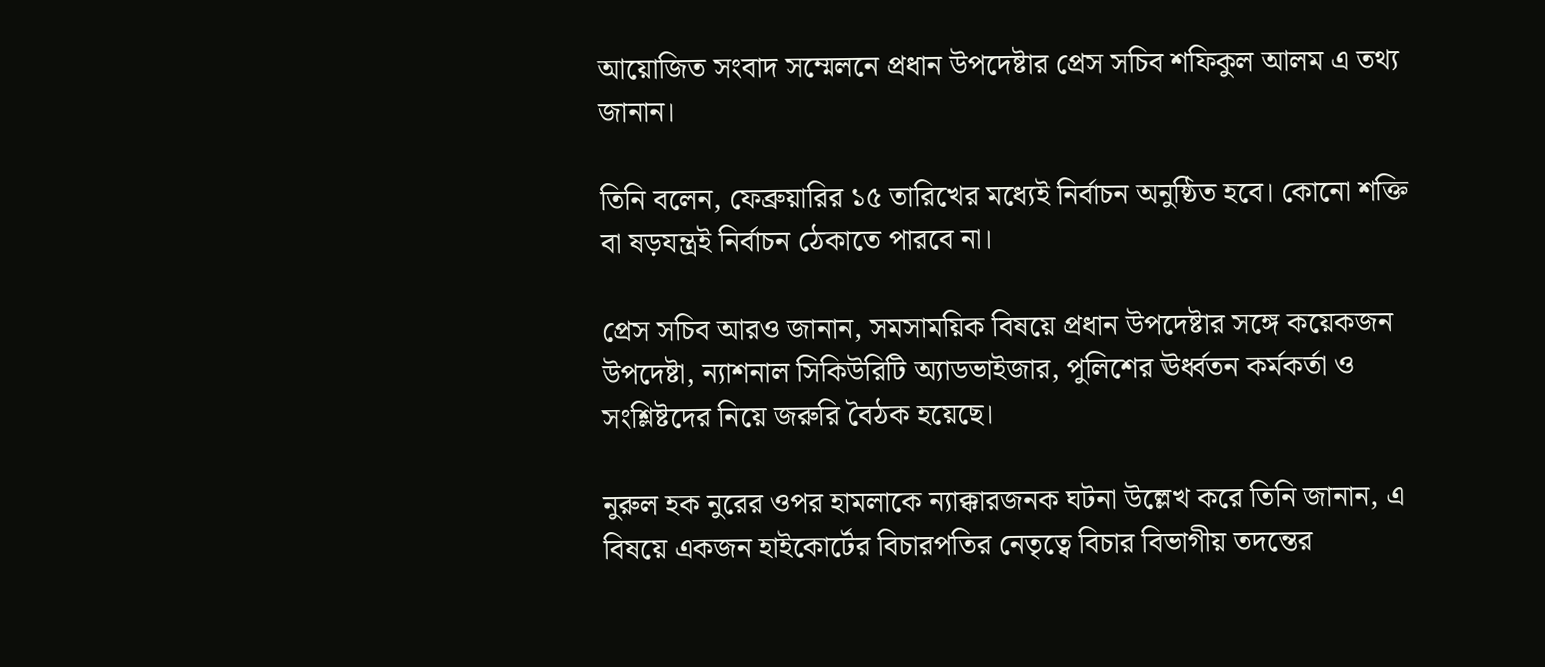আয়োজিত সংবাদ সম্মেলনে প্রধান উপদেষ্টার প্রেস সচিব শফিকুল আলম এ তথ্য জানান।

তিনি বলেন, ফেব্রুয়ারির ১৫ তারিখের মধ্যেই নির্বাচন অনুষ্ঠিত হবে। কোনো শক্তি বা ষড়যন্ত্রই নির্বাচন ঠেকাতে পারবে না।

প্রেস সচিব আরও জানান, সমসাময়িক বিষয়ে প্রধান উপদেষ্টার সঙ্গে কয়েকজন উপদেষ্টা, ন্যাশনাল সিকিউরিটি অ্যাডভাইজার, পুলিশের ঊর্ধ্বতন কর্মকর্তা ও সংশ্লিষ্টদের নিয়ে জরুরি বৈঠক হয়েছে।

নুরুল হক নুরের ওপর হামলাকে ন্যাক্কারজনক ঘটনা উল্লেখ করে তিনি জানান, এ বিষয়ে একজন হাইকোর্টের বিচারপতির নেতৃত্বে বিচার বিভাগীয় তদন্তের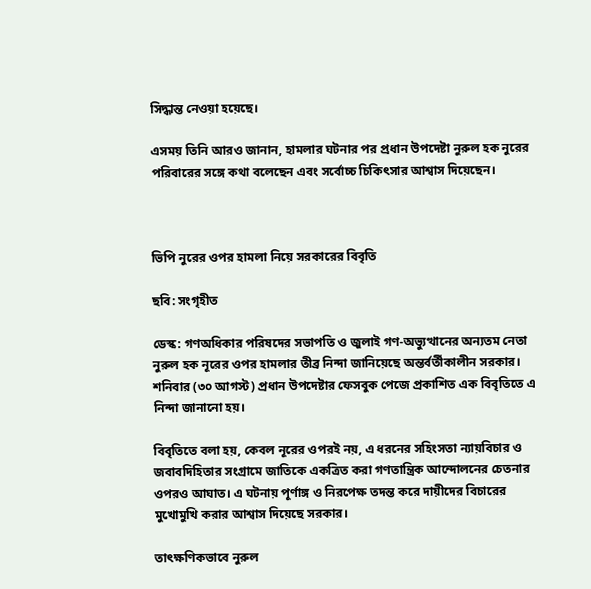সিদ্ধান্ত নেওয়া হয়েছে।

এসময় তিনি আরও জানান, হামলার ঘটনার পর প্রধান উপদেষ্টা নুরুল হক নুরের পরিবারের সঙ্গে কথা বলেছেন এবং সর্বোচ্চ চিকিৎসার আশ্বাস দিয়েছেন।



ভিপি নুরের ওপর হামলা নিয়ে সরকারের বিবৃতি

ছবি: সংগৃহীত

ডেস্ক: গণঅধিকার পরিষদের সভাপতি ও জুলাই গণ-অভ্যুত্থানের অন্যতম নেতা নুরুল হক নূরের ওপর হামলার তীব্র নিন্দা জানিয়েছে অন্তর্বর্তীকালীন সরকার। শনিবার (৩০ আগস্ট) প্রধান উপদেষ্টার ফেসবুক পেজে প্রকাশিত এক বিবৃতিতে এ নিন্দা জানানো হয়।

বিবৃতিতে বলা হয়, কেবল নূরের ওপরই নয়, এ ধরনের সহিংসতা ন্যায়বিচার ও জবাবদিহিতার সংগ্রামে জাতিকে একত্রিত করা গণতান্ত্রিক আন্দোলনের চেতনার ওপরও আঘাত। এ ঘটনায় পূর্ণাঙ্গ ও নিরপেক্ষ তদন্ত করে দায়ীদের বিচারের মুখোমুখি করার আশ্বাস দিয়েছে সরকার।

তাৎক্ষণিকভাবে নুরুল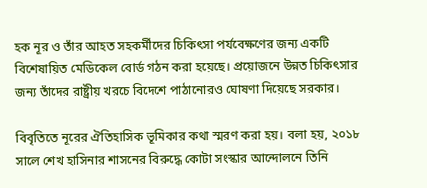হক নূর ও তাঁর আহত সহকর্মীদের চিকিৎসা পর্যবেক্ষণের জন্য একটি বিশেষায়িত মেডিকেল বোর্ড গঠন করা হয়েছে। প্রয়োজনে উন্নত চিকিৎসার জন্য তাঁদের রাষ্ট্রীয় খরচে বিদেশে পাঠানোরও ঘোষণা দিয়েছে সরকার।

বিবৃতিতে নূরের ঐতিহাসিক ভূমিকার কথা স্মরণ করা হয়। বলা হয়, ২০১৮ সালে শেখ হাসিনার শাসনের বিরুদ্ধে কোটা সংস্কার আন্দোলনে তিনি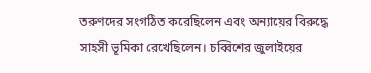তরুণদের সংগঠিত করেছিলেন এবং অন্যায়ের বিরুদ্ধে সাহসী ভূমিকা রেখেছিলেন। চব্বিশের জুলাইয়ের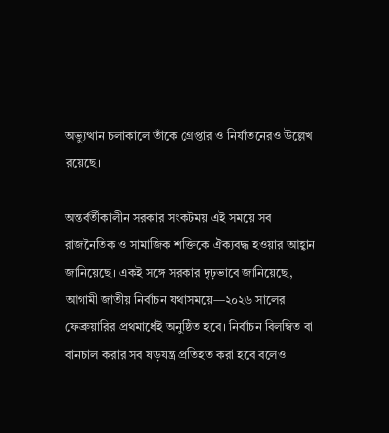অভ্যুত্থান চলাকালে তাঁকে গ্রেপ্তার ও নির্যাতনেরও উল্লেখ রয়েছে।

অন্তর্বর্তীকালীন সরকার সংকটময় এই সময়ে সব রাজনৈতিক ও সামাজিক শক্তিকে ঐক্যবদ্ধ হওয়ার আহ্বান জানিয়েছে। একই সঙ্গে সরকার দৃঢ়ভাবে জানিয়েছে, আগামী জাতীয় নির্বাচন যথাসময়ে—২০২৬ সালের ফেব্রুয়ারির প্রথমার্ধেই অনুষ্ঠিত হবে। নির্বাচন বিলম্বিত বা বানচাল করার সব ষড়যন্ত্র প্রতিহত করা হবে বলেও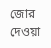জোর দেওয়া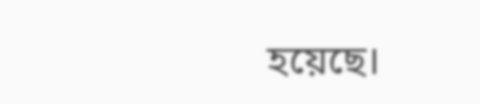হয়েছে।